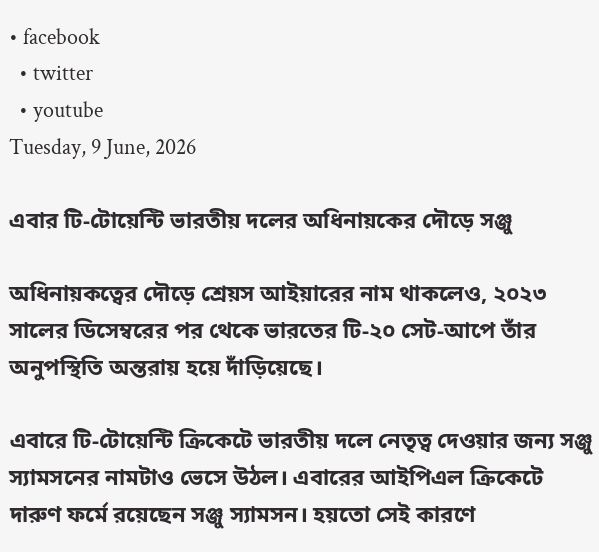• facebook
  • twitter
  • youtube
Tuesday, 9 June, 2026

এবার টি-টোয়েন্টি ভারতীয় দলের অধিনায়কের দৌড়ে সঞ্জু

অধিনায়কত্বের দৌড়ে শ্রেয়স আইয়ারের নাম থাকলেও, ২০২৩ সালের ডিসেম্বরের পর থেকে ভারতের টি-২০ সেট-আপে তাঁর অনুপস্থিতি অন্তরায় হয়ে দাঁড়িয়েছে।

এবারে টি-টোয়েন্টি ক্রিকেটে ভারতীয় দলে নেতৃত্ব দেওয়ার জন্য সঞ্জু স্যামসনের নামটাও ভেসে উঠল। এবারের আইপিএল ক্রিকেটে দারুণ ফর্মে রয়েছেন সঞ্জু স্যামসন। হয়তো সেই কারণে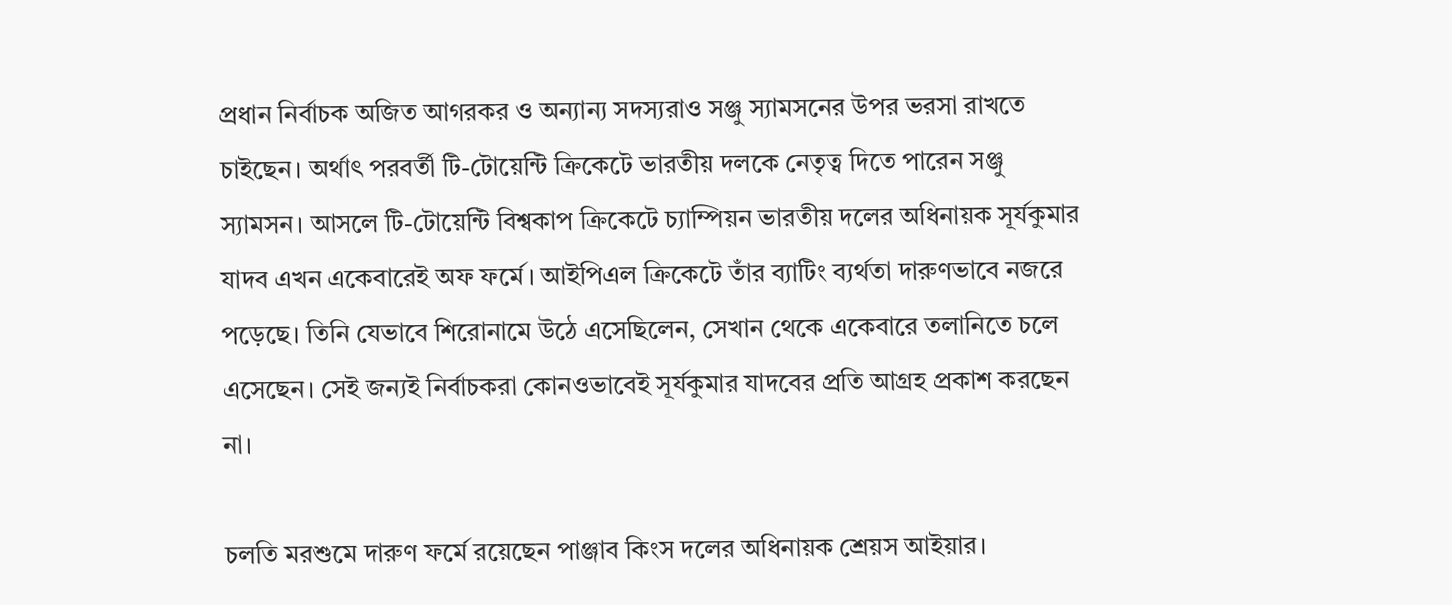প্রধান নির্বাচক অজিত আগরকর ও অন্যান্য সদস্যরাও সঞ্জু স্যামসনের উপর ভরসা রাখতে চাইছেন। অর্থাৎ পরবর্তী টি-টোয়েন্টি ক্রিকেটে ভারতীয় দলকে নেতৃত্ব দিতে পারেন সঞ্জু স্যামসন। আসলে টি-টোয়েন্টি বিশ্বকাপ ক্রিকেটে চ্যাম্পিয়ন ভারতীয় দলের অধিনায়ক সূর্যকুমার যাদব এখন একেবারেই অফ ফর্মে। আইপিএল ক্রিকেটে তাঁর ব্যাটিং ব্যর্থতা দারুণভাবে নজরে পড়েছে। তিনি যেভাবে শিরোনামে উঠে এসেছিলেন, সেখান থেকে একেবারে তলানিতে চলে এসেছেন। সেই জন্যই নির্বাচকরা কোনওভাবেই সূর্যকুমার যাদবের প্রতি আগ্রহ প্রকাশ করছেন না।

চলতি মরশুমে দারুণ ফর্মে রয়েছেন পাঞ্জাব কিংস দলের অধিনায়ক শ্রেয়স আইয়ার।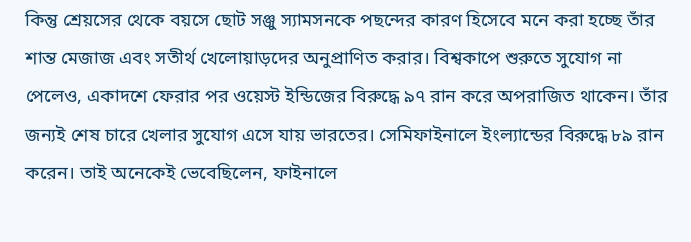কিন্তু শ্রেয়সের থেকে বয়সে ছোট সঞ্জু স্যামসনকে পছন্দের কারণ হিসেবে মনে করা হচ্ছে তাঁর শান্ত মেজাজ এবং সতীর্থ খেলোয়াড়দের অনুপ্রাণিত করার। বিশ্বকাপে শুরুতে সুযোগ না পেলেও, একাদশে ফেরার পর ওয়েস্ট ইন্ডিজের বিরুদ্ধে ৯৭ রান করে অপরাজিত থাকেন। তাঁর জন্যই শেষ চারে খেলার সুযোগ এসে যায় ভারতের। সেমিফাইনালে ইংল্যান্ডের বিরুদ্ধে ৮৯ রান করেন। তাই অনেকেই ভেবেছিলেন, ফাইনালে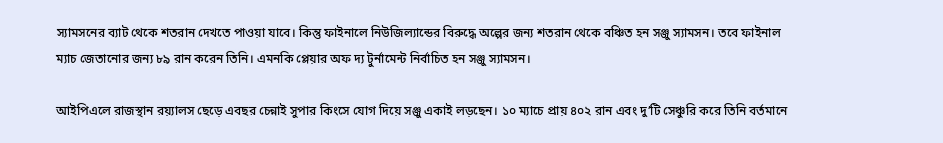স্যামসনের ব্যাট থেকে শতরান দেখতে পাওয়া যাবে। কিন্তু ফাইনালে নিউজিল্যান্ডের বিরুদ্ধে অল্পের জন্য শতরান থেকে বঞ্চিত হন সঞ্জু স্যামসন। তবে ফাইনাল ম্যাচ জেতানোর জন্য ৮৯ রান করেন তিনি। এমনকি প্লেয়ার অফ দ্য টুর্নামেন্ট নির্বাচিত হন সঞ্জু স্যামসন।

আইপিএলে রাজস্থান রয়্যালস ছেড়ে এবছর চেন্নাই সুপার কিংসে যোগ দিয়ে সঞ্জু একাই লড়ছেন। ১০ ম্যাচে প্রায় ৪০২ রান এবং দু’টি সেঞ্চুরি করে তিনি বর্তমানে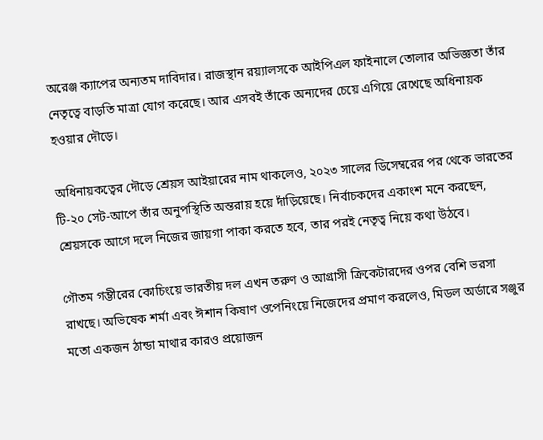অরেঞ্জ ক্যাপের অন্যতম দাবিদার। রাজস্থান রয়্যালসকে আইপিএল ফাইনালে তোলার অভিজ্ঞতা তাঁর নেতৃত্বে বাড়তি মাত্রা যোগ করেছে। আর এসবই তাঁকে অন্যদের চেয়ে এগিয়ে রেখেছে অধিনায়ক হওয়ার দৌড়ে।

অধিনায়কত্বের দৌড়ে শ্রেয়স আইয়ারের নাম থাকলেও, ২০২৩ সালের ডিসেম্বরের পর থেকে ভারতের টি-২০ সেট-আপে তাঁর অনুপস্থিতি অন্তরায় হয়ে দাঁড়িয়েছে। নির্বাচকদের একাংশ মনে করছেন, শ্রেয়সকে আগে দলে নিজের জায়গা পাকা করতে হবে, তার পরই নেতৃত্ব নিয়ে কথা উঠবে।

গৌতম গম্ভীরের কোচিংয়ে ভারতীয় দল এখন তরুণ ও আগ্রাসী ক্রিকেটারদের ওপর বেশি ভরসা রাখছে। অভিষেক শর্মা এবং ঈশান কিষাণ ওপেনিংয়ে নিজেদের প্রমাণ করলেও, মিডল অর্ডারে সঞ্জুর মতো একজন ঠান্ডা মাথার কারও প্রয়োজন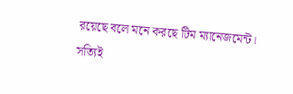রয়েছে বলে মনে করছে টিম ম্যানেজমেন্ট। সত্যিই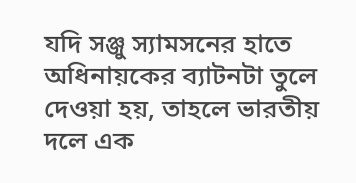যদি সঞ্জু স্যামসনের হাতে অধিনায়কের ব্যাটনটা তুলে দেওয়া হয়, তাহলে ভারতীয় দলে এক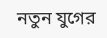নতুন যুগের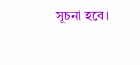সূচনা হবে।